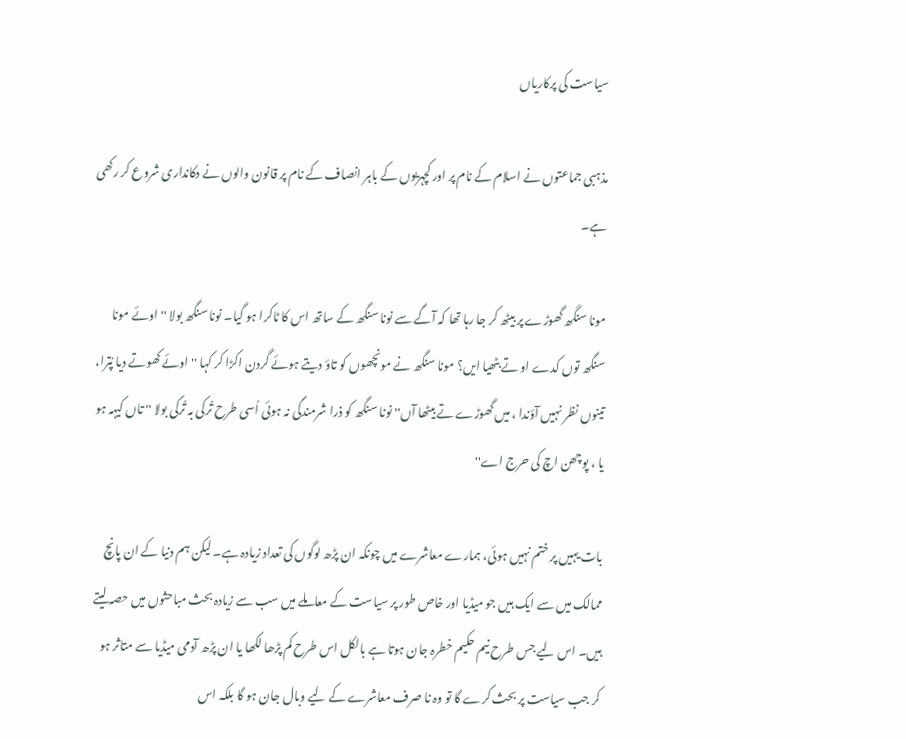سیاست کی پرکاریاں

مذہبی جماعتوں نے اسلام کے نام پر اور کچہریوں کے باہر انصاف کے نام پر قانون والوں نے دکانداری شروع کر رکھی ہے۔

مونا سنگھ گھوڑے پر بیٹھ کر جا رہا تھا کہ آگے سے نونا سنگھ کے ساتھ اس کا ٹاکرا ہو گیا۔ نونا سنگھ بولا '' اوئے مونا سنگھ توں کدے او تے بٹھیا ایں؟ مونا سنگھ نے مونچھوں کو تاؤ دیتے ہوئے گردن اکڑا کر کہا '' اوئے کھوتے دیا پُترا، تینوں نظر نہیں آؤندا ، میں گھوڑے تے بیٹھا آں'' نونا سنگھ کو ذرا شرمندگی نہ ہوئی اُسی طرح تُرکی بہ تُرکی بولا '' تاں کیہہ ہو یا ، پوچھن اچ کی حرج اے''

بات یہیں پر ختم نہیں ہوئی، ہمارے معاشرے میں چونکہ ان پڑھ لوگوں کی تعداد زیادہ ہے۔ لیکن ہم دنیا کے ان پانچ ممالک میں سے ایک ہیں جو میڈیا اور خاص طور پر سیاست کے معاملے میں سب سے زیادہ بحث مباحثوں میں حصہ لیتے ہیں۔ اس لیے جس طرح نیم حکیم خطرہ جان ہوتا ہے بالکل اس طرح کم پڑھا لکھا یا ان پڑھ آدمی میڈیا سے متاثر ہو کر جب سیاست پر بحث کرے گا تو وہ نا صرف معاشرے کے لیے وبال جان ہو گا بلکہ اس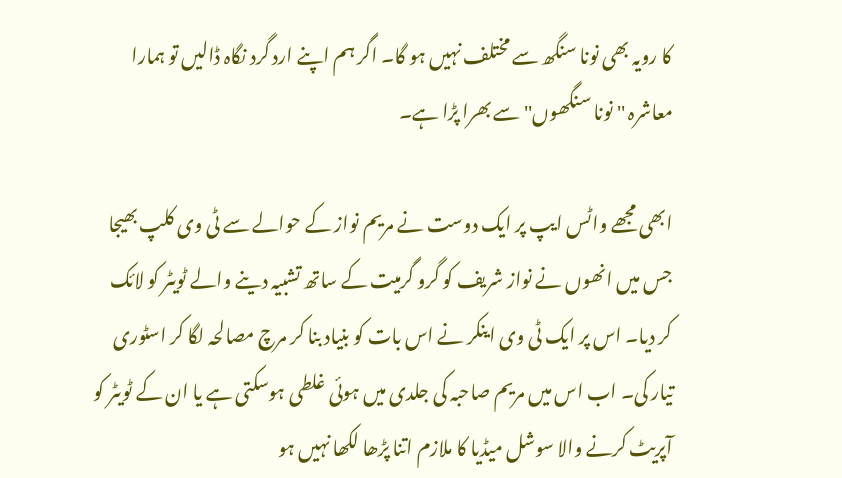کا رویہ بھی نونا سنگھ سے مختلف نہیں ہو گا۔ اگر ہم اپنے ارد گرد نگاہ ڈالیں تو ہمارا معاشرہ '' نونا سنگھوں'' سے بھرا پڑا ہے۔

ابھی مجھے واٹس ایپ پر ایک دوست نے مریم نواز کے حوالے سے ٹی وی کلپ بھیجا جس میں انھوں نے نواز شریف کو گرو گرمیت کے ساتھ تشبیہ دینے والے ٹویٹر کو لائک کر دیا۔ اس پر ایک ٹی وی اینکر نے اس بات کو بنیاد بنا کر مرچ مصالحہ لگا کر اسٹوری تیار کی۔ اب اس میں مریم صاحبہ کی جلدی میں ہوئی غلطی ہوسکتی ہے یا ان کے ٹویٹر کو آپریٹ کرنے والا سوشل میڈیا کا ملازم اتنا پڑھا لکھا نہیں ہو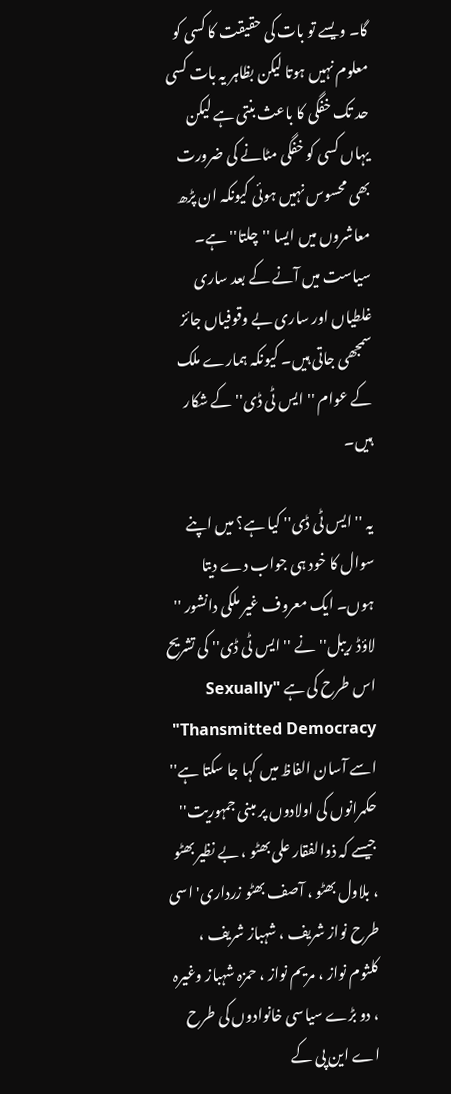گا۔ ویسے تو بات کی حقیقت کا کسی کو معلوم نہیں ہوتا لیکن بظاہر یہ بات کسی حد تک خفگی کا باعث بنتی ہے لیکن یہاں کسی کو خفگی مٹانے کی ضرورت بھی محسوس نہیں ہوئی کیونکہ ان پڑھ معاشروں میں ایسا ''چلتا'' ہے۔ سیاست میں آنے کے بعد ساری غلطیاں اور ساری بے وقوفیاں جائز سمجھی جاتی ہیں۔ کیونکہ ہمارے ملک کے عوام ''ایس ٹی ڈی'' کے شکار ہیں۔

یہ ''ایس ٹی ڈی'' کیا ہے؟ میں اپنے سوال کا خود ہی جواب دے دیتا ہوں۔ ایک معروف غیر ملکی دانشور '' لاؤڈ ریبل'' نے ''ایس ٹی ڈی'' کی تشریح اس طرح کی ہے "Sexually Thansmitted Democracy" اسے آسان الفاظ میں کہا جا سکتا ہے'' حکمرانوں کی اولادوں پر مبنی جمہوریت'' جیسے کہ ذوالفقار علی بھٹو ، بے نظیر بھٹو ، بلاول بھٹو ، آصف بھٹو زرداری' اسی طرح نواز شریف ، شہباز شریف ، کلثوم نواز ، مریم نواز ، حمزہ شہباز وغیرہ ، دو بڑے سیاسی خانوادوں کی طرح اے این پی کے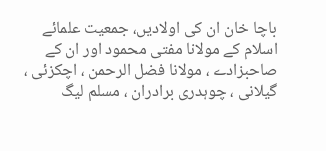باچا خان ان کی اولادیں، جمعیت علمائے اسلام کے مولانا مفتی محمود اور ان کے صاحبزادے ، مولانا فضل الرحمن ، اچکزئی ، گیلانی ، چوہدری برادران ، مسلم لیگ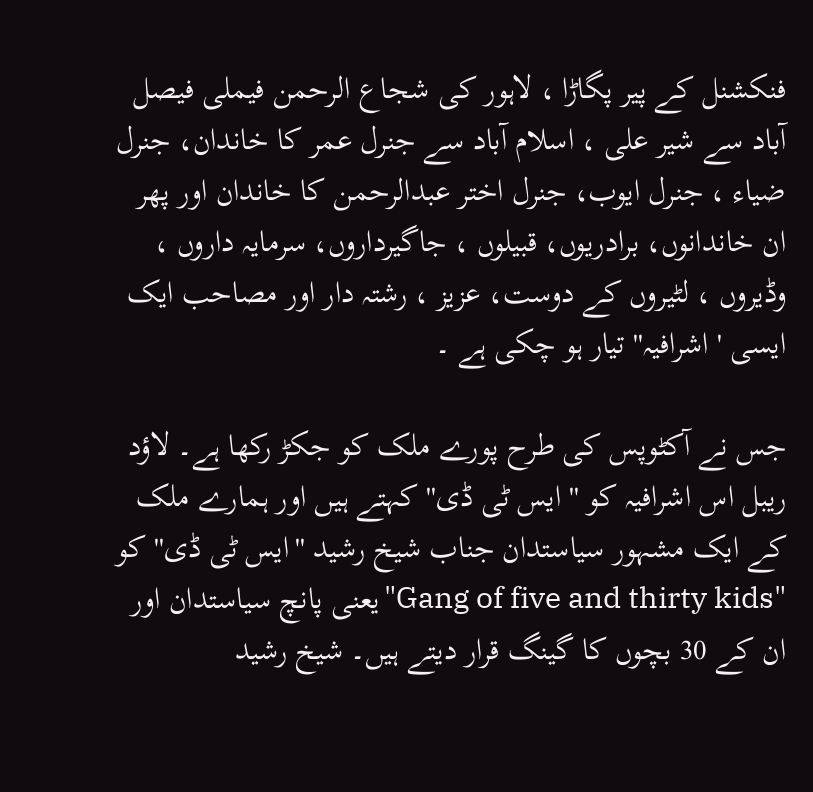فنکشنل کے پیر پگاڑا ، لاہور کی شجاع الرحمن فیملی فیصل آباد سے شیر علی ، اسلام آباد سے جنرل عمر کا خاندان، جنرل ضیاء ، جنرل ایوب، جنرل اختر عبدالرحمن کا خاندان اور پھر ان خاندانوں، برادریوں، قبیلوں ، جاگیرداروں، سرمایہ داروں ، وڈیروں ، لٹیروں کے دوست، عزیز ، رشتہ دار اور مصاحب ایک ایسی ' اشرافیہ'' تیار ہو چکی ہے ۔

جس نے آکٹوپس کی طرح پورے ملک کو جکڑ رکھا ہے۔ لاؤد ریبل اس اشرافیہ کو '' ایس ٹی ڈی'' کہتے ہیں اور ہمارے ملک کے ایک مشہور سیاستدان جناب شیخ رشید ''ایس ٹی ڈی'' کو "Gang of five and thirty kids"یعنی پانچ سیاستدان اور ان کے 30 بچوں کا گینگ قرار دیتے ہیں۔ شیخ رشید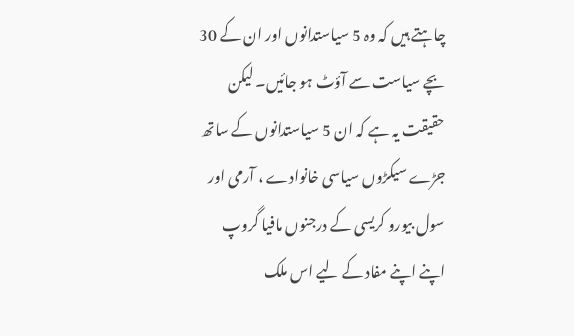چاہتے ہیں کہ وہ 5 سیاستدانوں اور ان کے 30 بچے سیاست سے آؤٹ ہو جائیں۔ لیکن حقیقت یہ ہے کہ ان 5 سیاستدانوں کے ساتھ جڑے سیکڑوں سیاسی خانوادے ، آرمی اور سول بیورو کریسی کے درجنوں مافیا گروپ اپنے اپنے مفاد کے لیے اس ملک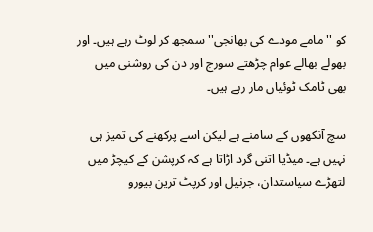کو ''مامے مودے کی بھانجی'' سمجھ کر لوٹ رہے ہیں۔ اور بھولے بھالے عوام چڑھتے سورج اور دن کی روشنی میں بھی ٹامک ٹوئیاں مار رہے ہیں۔

سچ آنکھوں کے سامنے ہے لیکن اسے پرکھنے کی تمیز ہی نہیں ہے۔ میڈیا اتنی گرد اڑاتا ہے کہ کرپشن کے کیچڑ میں لتھڑے سیاستدان، جرنیل اور کرپٹ ترین بیورو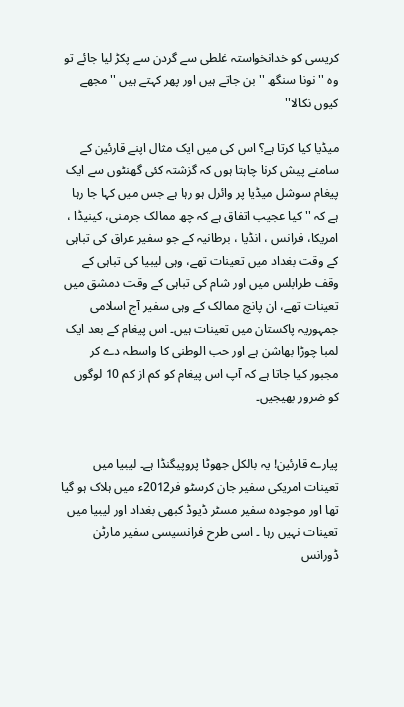کریسی کو خدانخواستہ غلطی سے گردن سے پکڑ لیا جائے تو وہ ''نونا سنگھ '' بن جاتے ہیں اور پھر کہتے ہیں ''مجھے کیوں نکالا''

میڈیا کیا کرتا ہے؟ اس کی میں ایک مثال اپنے قارئین کے سامنے پیش کرنا چاہتا ہوں کہ گزشتہ کئی گھنٹوں سے ایک پیغام سوشل میڈیا پر وائرل ہو رہا ہے جس میں کہا جا رہا ہے کہ ''کیا عجیب اتفاق ہے کہ چھ ممالک جرمنی، کینیڈا ، امریکا، فرانس ، انڈیا ، برطانیہ کے جو سفیر عراق کی تباہی کے وقت بغداد میں تعینات تھے، وہی لیبیا کی تباہی کے وقف طرابلس میں اور شام کی تباہی کے وقت دمشق میں تعینات تھے، ان پانچ ممالک کے وہی سفیر آج اسلامی جمہوریہ پاکستان میں تعینات ہیں۔ اس پیغام کے بعد ایک لمبا چوڑا بھاشن ہے اور حب الوطنی کا واسطہ دے کر مجبور کیا جاتا ہے کہ آپ اس پیغام کو کم از کم 10 لوگوں کو ضرور بھیجیں۔


پیارے قارئین! یہ بالکل جھوٹا پروپیگنڈا ہے۔ لیبیا میں تعینات امریکی سفیر جان کرسٹو فر2012ء میں ہلاک ہو گیا تھا اور موجودہ سفیر مسٹر ڈیوڈ کبھی بغداد اور لیبیا میں تعینات نہیں رہا ۔ اسی طرح فرانسیسی سفیر مارٹن ڈورانس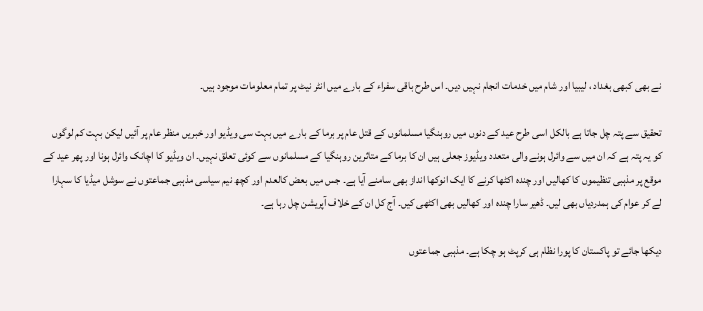نے بھی کبھی بغداد ، لیبیا اور شام میں خدمات انجام نہیں دیں۔ اس طرح باقی سفراء کے بارے میں انٹر نیٹ پر تمام معلومات موجود ہیں۔

تحقیق سے پتہ چل جاتا ہے بالکل اسی طرح عید کے دنوں میں روہنگیا مسلمانوں کے قتل عام پر برما کے بارے میں بہت سی ویڈیو اور خبریں منظر عام پر آئیں لیکن بہت کم لوگوں کو یہ پتہ ہے کہ ان میں سے وائرل ہونے والی متعدد ویڈیوز جعلی ہیں ان کا برما کے متاثرین روہنگیا کے مسلمانوں سے کوئی تعلق نہیں۔ ان ویڈیو کا اچانک وائرل ہونا اور پھر عید کے موقع پر مذہبی تنظیموں کا کھالیں اور چندہ اکٹھا کرنے کا ایک انوکھا انداز بھی سامنے آیا ہے۔ جس میں بعض کالعدم اور کچھ نیم سیاسی مذہبی جماعتوں نے سوشل میڈیا کا سہارا لے کر عوام کی ہمدردیاں بھی لیں۔ ڈھیر سارا چندہ اور کھالیں بھی اکٹھی کیں۔ آج کل ان کے خلاف آپریشن چل رہا ہے۔

دیکھا جائے تو پاکستان کا پورا نظام ہی کرپٹ ہو چکا ہے۔ مذہبی جماعتوں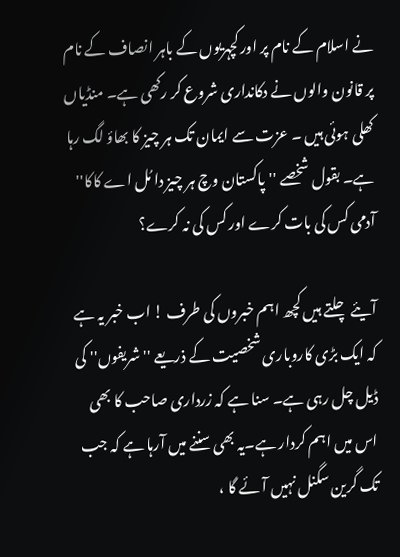نے اسلام کے نام پر اور کچہریوں کے باہر انصاف کے نام پر قانون والوں نے دکانداری شروع کر رکھی ہے۔ منڈیاں کھلی ہوئی ہیں ۔ عزت سے ایمان تک ہر چیز کا بھاؤ لگ رہا ہے۔ بقول شخصے ''پاکستان وچ ہر چیز دا مُل اے کاکا'' آدمی کس کی بات کرے اور کس کی نہ کرے؟

آیئے چلتے ہیں کچھ اہم خبروں کی طرف ! اب خبر یہ ہے کہ ایک بڑی کاروباری شخصیت کے ذریعے ''شریفوں'' کی ڈیل چل رہی ہے۔ سنا ہے کہ زرداری صاحب کا بھی اس میں اہم کردار ہے۔یہ بھی سننے میں آرہا ہے کہ جب تک گرین سگنل نہیں آئے گا ،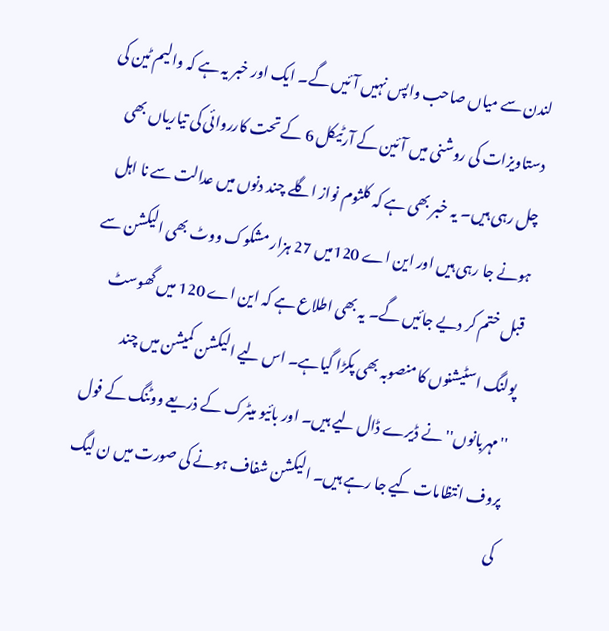لندن سے میاں صاحب واپس نہیں آئیں گے۔ ایک اور خبر یہ ہے کہ والیم ٹین کی دستاویزات کی روشنی میں آئین کے آرٹیکل 6 کے تحت کارروائی کی تیاریاں بھی چل رہی ہیں۔ یہ خبر بھی ہے کہ کلثوم نواز اگلے چند دنوں میں عدالت سے نا اہل ہونے جا رہی ہیں اور این اے 120میں 27 ہزار مشکوک ووٹ بھی الیکشن سے قبل ختم کر دیے جائیں گے۔ یہ بھی اطلاع ہے کہ این اے 120 میں گھوسٹ پولنگ اسٹیشنوں کا منصوبہ بھی پکڑا گیاہے۔ اس لیے الیکشن کمیشن میں چند ''مہربانوں'' نے ڈیرے ڈال لیے ہیں۔ اور بائیو میٹرک کے ذریعے ووٹنگ کے فول پروف انتظامات کیے جا رہے ہیں۔ الیکشن شفاف ہونے کی صورت میں ن لیگ کی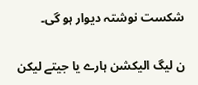شکست نوشتہ دیوار ہو گی۔

ن لیگ الیکشن ہارے یا جیتے لیکن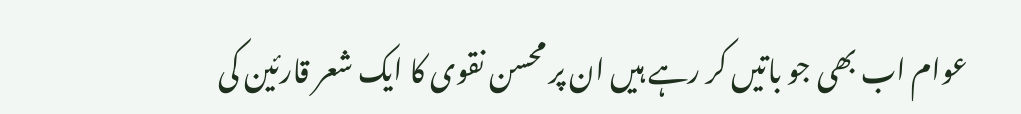عوام اب بھی جو باتیں کر رہے ہیں ان پر محسن نقوی کا ایک شعر قارئین کی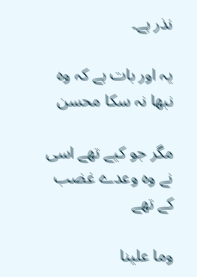نذر ہے۔

یہ اور بات ہے کہ وہ نبھا نہ سکا محسن

مگر جو کیے تھے اسی نے وہ وعدے غضب کے تھے

وما علینا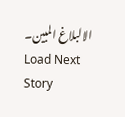الالبلاغ المبین۔
Load Next Story